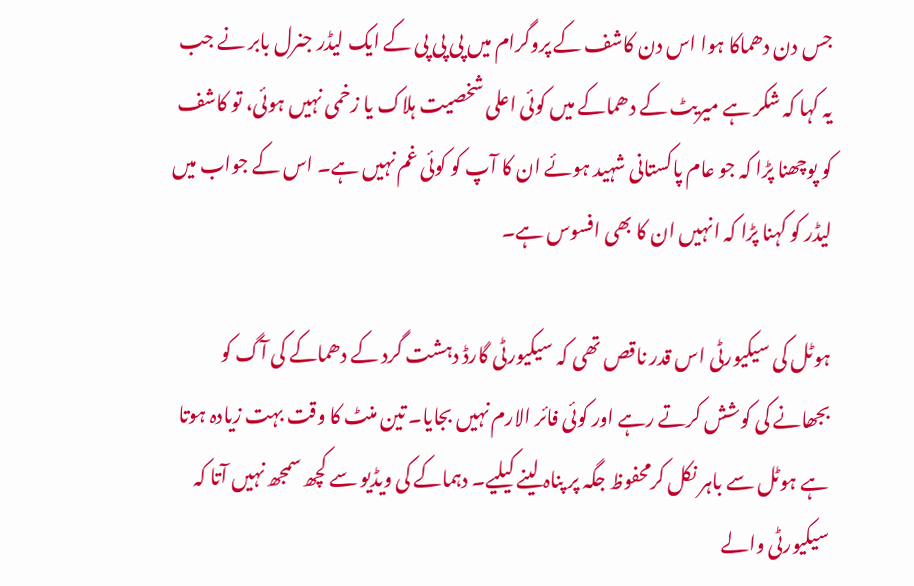جس دن دھماکا ہوا اس دن کاشف کے پروگرام میں پی پی پی کے ایک لیڈر جنرل بابر نے جب یہ کہا کہ شکر ہے میریٹ کے دھماکے میں کوئی اعلی شخصیت ہلاک یا زخمی نہیں ہوئی، تو کاشف کو پوچھنا پڑا کہ جو عام پاکستانی شہید ہوئے ان کا آپ کو کوئی غم نہیں ہے۔ اس کے جواب میں لیڈر کو کہنا پڑا کہ انہیں ان کا بھی افسوس ہے۔

ہوٹل کی سیکیورٹی اس قدر ناقص تھی کہ سیکیورٹی گارڈ دہشت گرد کے دھماکے کی آگ کو بجھانے کی کوشش کرتے رہے اور کوئی فائر الارم نہیں بجایا۔ تین منٹ کا وقت بہت زیادہ ہوتا ہے ہوٹل سے باہر نکل کرمحفوظ جگہ پر پناہ لینے کیلیے۔ دہماکے کی ویڈیو سے کچھ سمجھ نہیں آتا کہ سیکیورٹی والے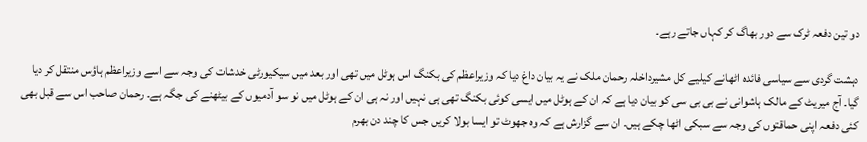دو تین دفعہ ٹرک سے دور بھاگ کر کہاں جاتے رہے۔

دہشت گردی سے سیاسی فائدہ اٹھانے کیلیے کل مشیرداخلہ رحمان ملک نے یہ بیان داغ دیا کہ وزیراعظم کی بکنگ اس ہوٹل میں تھی اور بعد میں سیکیورٹی خدشات کی وجہ سے اسے وزیراعظم ہاؤس منتقل کر دیا گیا۔ آج میریٹ کے مالک ہاشوانی نے بی بی سی کو بیان دیا ہے کہ ان کے ہوٹل میں ایسی کوئی بکنگ تھی ہی نہیں اور نہ ہی ان کے ہوٹل میں نو سو آدمیوں کے بیٹھنے کی جگہ ہے۔ رحمان صاحب اس سے قبل بھی کئی دفعہ اپنی حماقتوں کی وجہ سے سبکی اٹھا چکے ہیں۔ ان سے گزارش ہے کہ وہ جھوٹ تو ایسا بولا کریں جس کا چند دن بھرم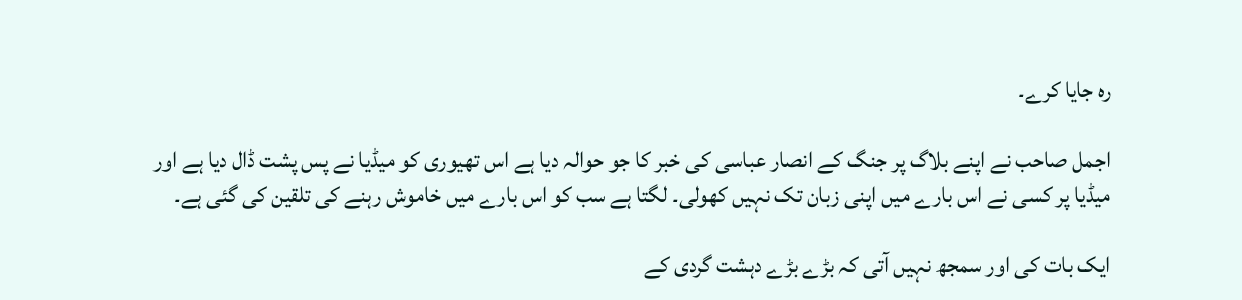رہ جایا کرے۔

اجمل صاحب نے اپنے بلاگ پر جنگ کے انصار عباسی کی خبر کا جو حوالہ دیا ہے اس تھیوری کو میڈیا نے پس پشت ڈال دیا ہے اور میڈیا پر کسی نے اس بارے میں اپنی زبان تک نہیں کھولی۔ لگتا ہے سب کو اس بارے میں خاموش رہنے کی تلقین کی گئی ہے۔

ایک بات کی اور سمجھ نہیں آتی کہ بڑے بڑے دہشت گردی کے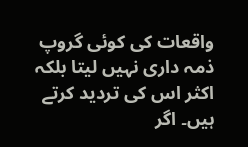واقعات کی کوئی گروپ ذمہ داری نہیں لیتا بلکہ اکثر اس کی تردید کرتے ہیں۔ اگر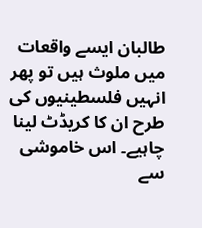طالبان ایسے واقعات میں ملوث ہیں تو پھر انہیں فلسطینیوں کی طرح ان کا کریڈٹ لینا چاہیے۔ اس خاموشی سے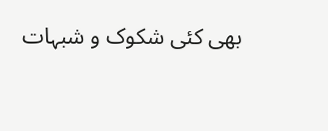بھی کئی شکوک و شبہات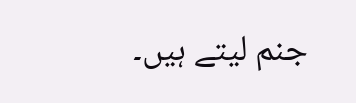جنم لیتے ہیں۔